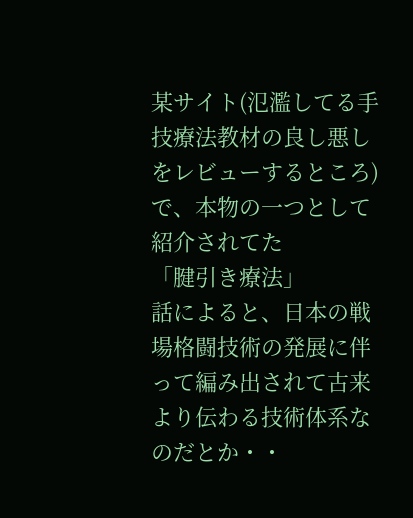某サイト(氾濫してる手技療法教材の良し悪しをレビューするところ)で、本物の一つとして紹介されてた
「腱引き療法」
話によると、日本の戦場格闘技術の発展に伴って編み出されて古来より伝わる技術体系なのだとか・・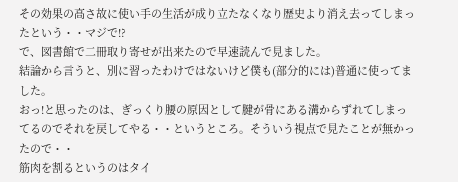その効果の高さ故に使い手の生活が成り立たなくなり歴史より消え去ってしまったという・・マジで!?
で、図書館で二冊取り寄せが出来たので早速読んで見ました。
結論から言うと、別に習ったわけではないけど僕も(部分的には)普通に使ってました。
おっ!と思ったのは、ぎっくり腰の原因として腱が骨にある溝からずれてしまってるのでそれを戻してやる・・というところ。そういう視点で見たことが無かったので・・
筋肉を割るというのはタイ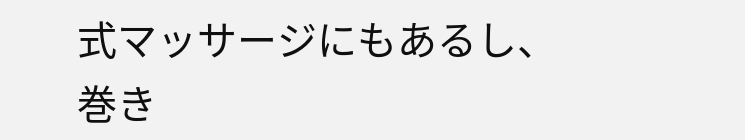式マッサージにもあるし、巻き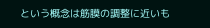という概念は筋膜の調整に近いも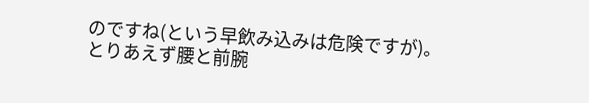のですね(という早飲み込みは危険ですが)。
とりあえず腰と前腕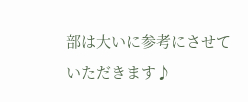部は大いに参考にさせていただきます♪